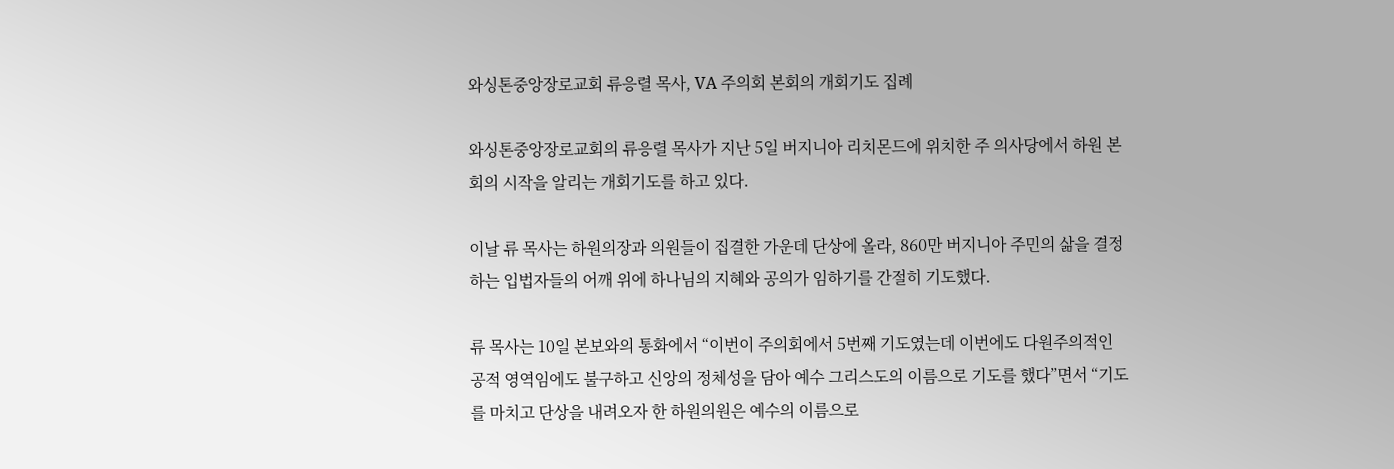와싱톤중앙장로교회 류응렬 목사, VA 주의회 본회의 개회기도 집례

와싱톤중앙장로교회의 류응렬 목사가 지난 5일 버지니아 리치몬드에 위치한 주 의사당에서 하원 본회의 시작을 알리는 개회기도를 하고 있다.

이날 류 목사는 하원의장과 의원들이 집결한 가운데 단상에 올라, 860만 버지니아 주민의 삶을 결정하는 입법자들의 어깨 위에 하나님의 지혜와 공의가 임하기를 간절히 기도했다.

류 목사는 10일 본보와의 통화에서 “이번이 주의회에서 5번째 기도였는데 이번에도 다원주의적인 공적 영역임에도 불구하고 신앙의 정체성을 담아 예수 그리스도의 이름으로 기도를 했다”면서 “기도를 마치고 단상을 내려오자 한 하원의원은 예수의 이름으로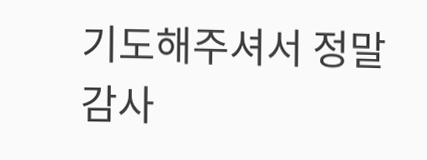기도해주셔서 정말 감사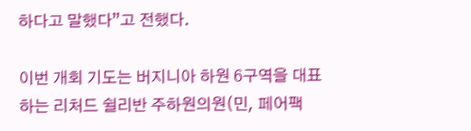하다고 말했다”고 전했다.

이번 개회 기도는 버지니아 하원 6구역을 대표하는 리처드 쉴리반 주하원의원(민, 페어팩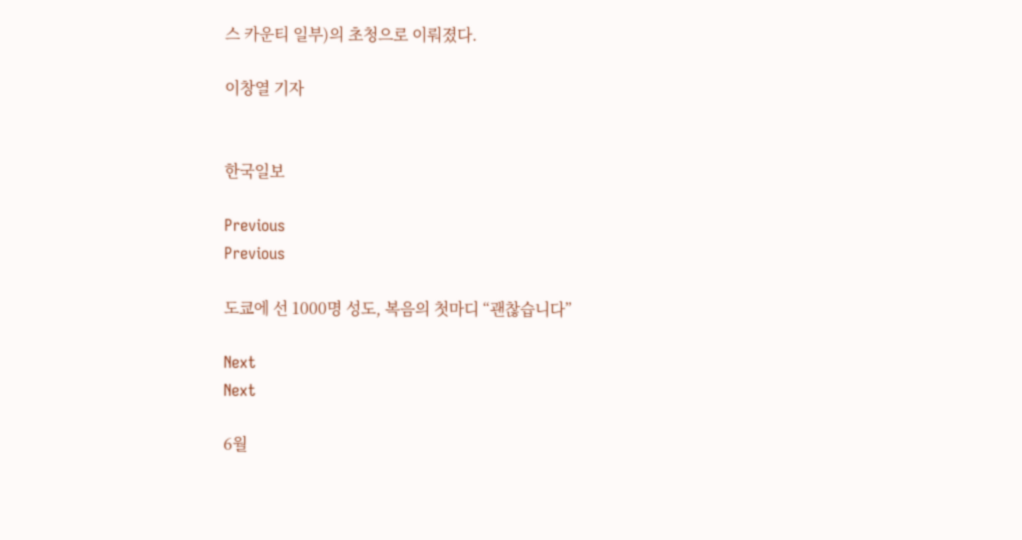스 카운티 일부)의 초청으로 이뤄졌다.

이창열 기자


한국일보

Previous
Previous

도쿄에 선 1000명 성도, 복음의 첫마디 “괜찮습니다”

Next
Next

6월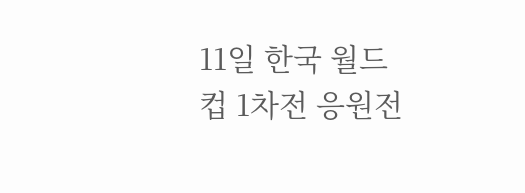11일 한국 월드컵 1차전 응원전